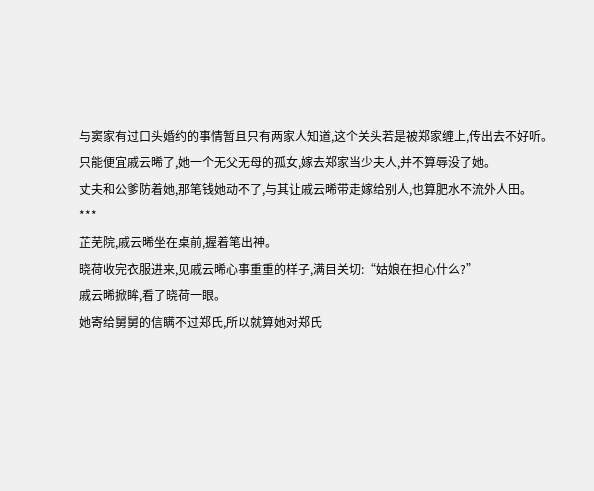与窦家有过口头婚约的事情暂且只有两家人知道,这个关头若是被郑家缠上,传出去不好听。
只能便宜戚云晞了,她一个无父无母的孤女,嫁去郑家当少夫人,并不算辱没了她。
丈夫和公爹防着她,那笔钱她动不了,与其让戚云晞带走嫁给别人,也算肥水不流外人田。
***
芷芜院,戚云晞坐在桌前,握着笔出神。
晓荷收完衣服进来,见戚云晞心事重重的样子,满目关切:“姑娘在担心什么?”
戚云晞掀眸,看了晓荷一眼。
她寄给舅舅的信瞒不过郑氏,所以就算她对郑氏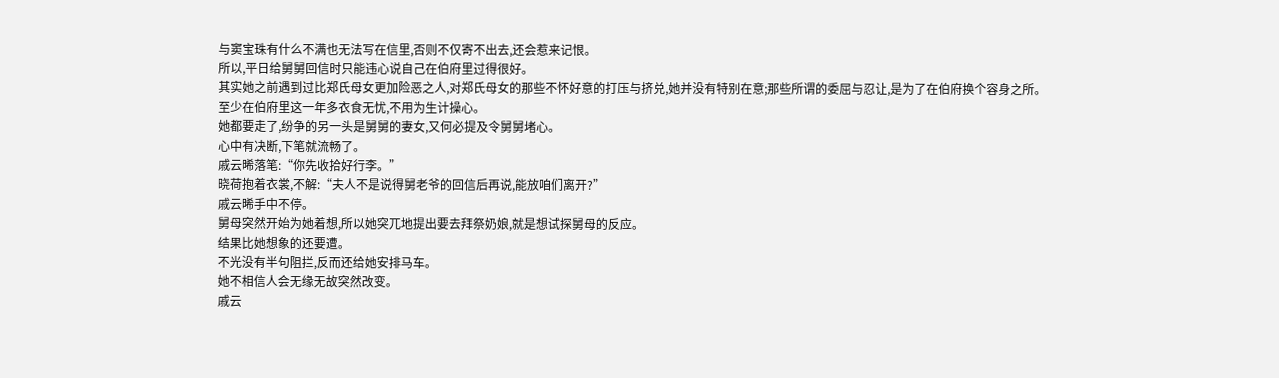与窦宝珠有什么不满也无法写在信里,否则不仅寄不出去,还会惹来记恨。
所以,平日给舅舅回信时只能违心说自己在伯府里过得很好。
其实她之前遇到过比郑氏母女更加险恶之人,对郑氏母女的那些不怀好意的打压与挤兑,她并没有特别在意;那些所谓的委屈与忍让,是为了在伯府换个容身之所。
至少在伯府里这一年多衣食无忧,不用为生计操心。
她都要走了,纷争的另一头是舅舅的妻女,又何必提及令舅舅堵心。
心中有决断,下笔就流畅了。
戚云晞落笔:“你先收拾好行李。”
晓荷抱着衣裳,不解:“夫人不是说得舅老爷的回信后再说,能放咱们离开?”
戚云晞手中不停。
舅母突然开始为她着想,所以她突兀地提出要去拜祭奶娘,就是想试探舅母的反应。
结果比她想象的还要遭。
不光没有半句阻拦,反而还给她安排马车。
她不相信人会无缘无故突然改变。
戚云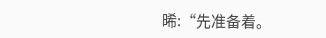晞:“先准备着。